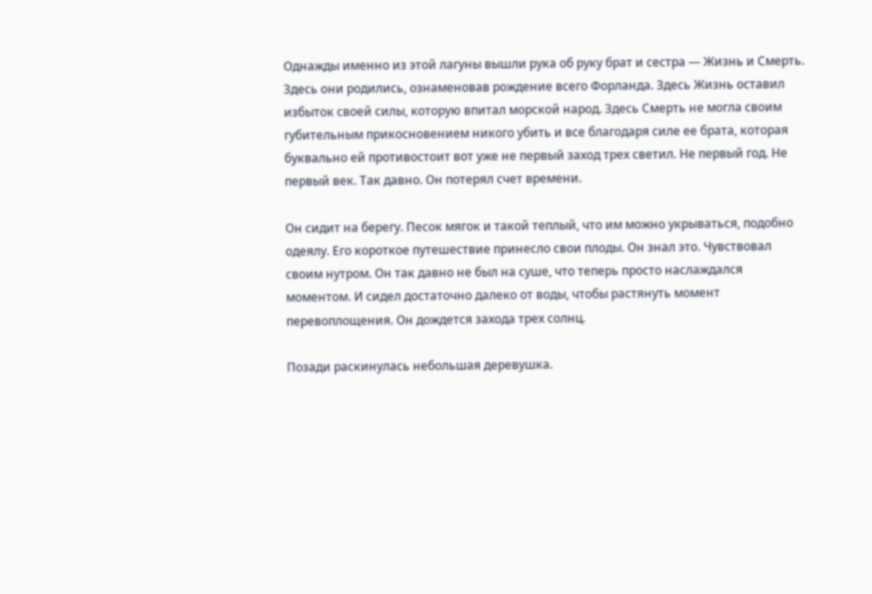Однажды именно из этой лагуны вышли рука об руку брат и сестра — Жизнь и Смерть. Здесь они родились, ознаменовав рождение всего Форланда. Здесь Жизнь оставил избыток своей силы, которую впитал морской народ. Здесь Смерть не могла своим губительным прикосновением никого убить и все благодаря силе ее брата, которая буквально ей противостоит вот уже не первый заход трех светил. Не первый год. Не первый век. Так давно. Он потерял счет времени.

Он сидит на берегу. Песок мягок и такой теплый, что им можно укрываться, подобно одеялу. Его короткое путешествие принесло свои плоды. Он знал это. Чувствовал своим нутром. Он так давно не был на суше, что теперь просто наслаждался моментом. И сидел достаточно далеко от воды, чтобы растянуть момент перевоплощения. Он дождется захода трех солнц.

Позади раскинулась небольшая деревушка.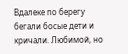Вдалеке по берегу бегали босые дети и кричали. Любимой, но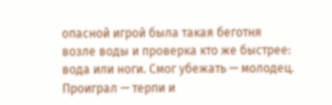опасной игрой была такая беготня возле воды и проверка кто же быстрее: вода или ноги. Смог убежать — молодец. Проиграл — терпи и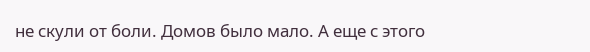не скули от боли. Домов было мало. А еще с этого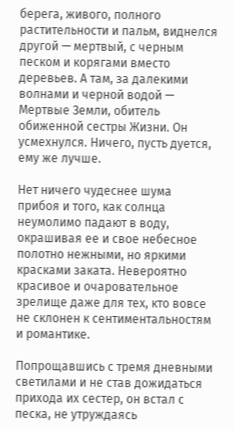берега, живого, полного растительности и пальм, виднелся другой — мертвый, с черным песком и корягами вместо деревьев. А там, за далекими волнами и черной водой — Мертвые Земли, обитель обиженной сестры Жизни. Он усмехнулся. Ничего, пусть дуется, ему же лучше.

Нет ничего чудеснее шума прибоя и того, как солнца неумолимо падают в воду, окрашивая ее и свое небесное полотно нежными, но яркими красками заката. Невероятно красивое и очаровательное зрелище даже для тех, кто вовсе не склонен к сентиментальностям и романтике.

Попрощавшись с тремя дневными светилами и не став дожидаться прихода их сестер, он встал с песка, не утруждаясь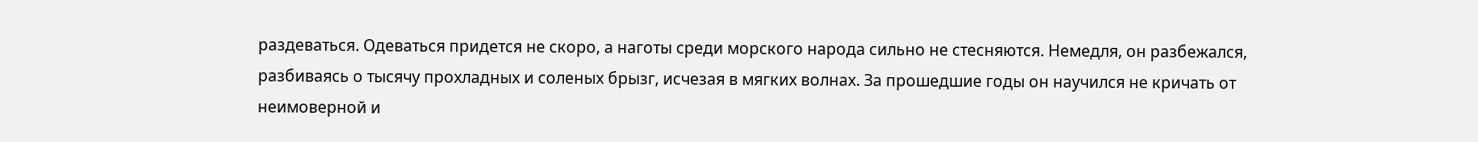раздеваться. Одеваться придется не скоро, а наготы среди морского народа сильно не стесняются. Немедля, он разбежался, разбиваясь о тысячу прохладных и соленых брызг, исчезая в мягких волнах. За прошедшие годы он научился не кричать от неимоверной и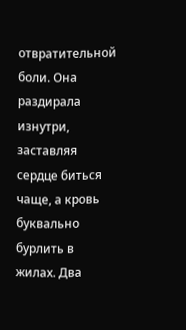отвратительной боли. Она раздирала изнутри, заставляя сердце биться чаще, а кровь буквально бурлить в жилах. Два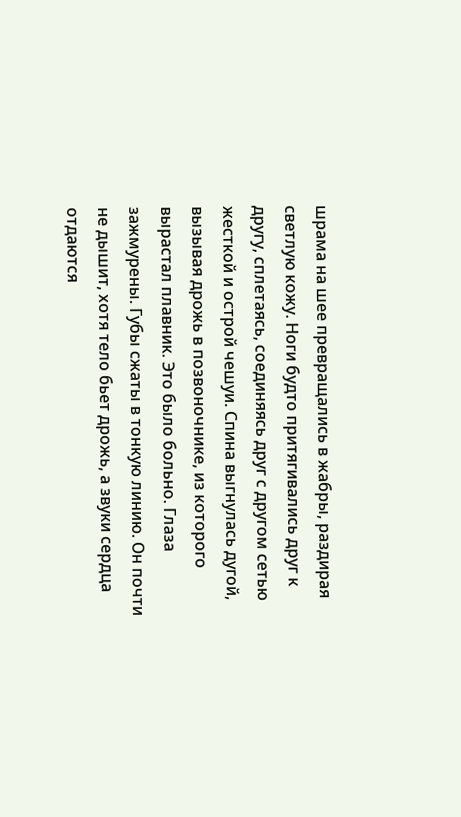шрама на шее превращались в жабры, раздирая светлую кожу. Ноги будто притягивались друг к другу, сплетаясь, соединяясь друг с другом сетью жесткой и острой чешуи. Спина выгнулась дугой, вызывая дрожь в позвоночнике, из которого вырастал плавник. Это было больно. Глаза зажмурены. Губы сжаты в тонкую линию. Он почти не дышит, хотя тело бьет дрожь, а звуки сердца отдаются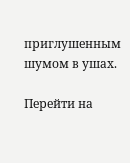приглушенным шумом в ушах.

Перейти на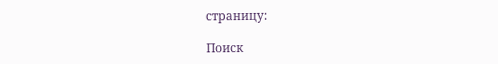страницу:

Поиск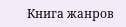Книга жанров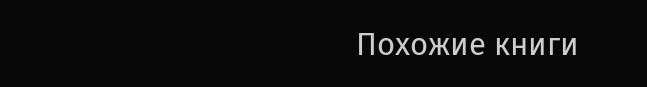Похожие книги